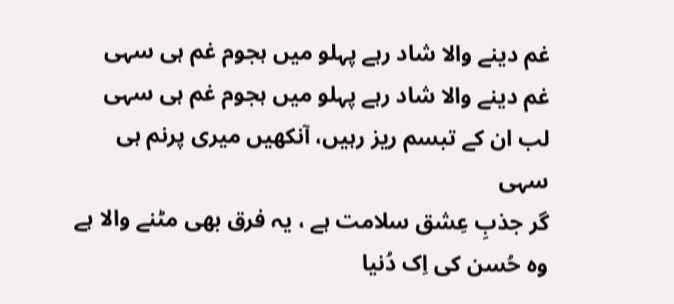غم دینے والا شاد رہے پہلو میں ہجوم غم ہی سہی
غم دینے والا شاد رہے پہلو میں ہجوم غم ہی سہی
لب ان کے تبسم ریز رہیں، آنکھیں میری پرنم ہی سہی
گر جذبِ عِشق سلامت ہے ، یہ فرق بھی مٹنے والا ہے
وہ حُسن کی اِک دُنیا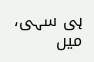ہی سہی، میں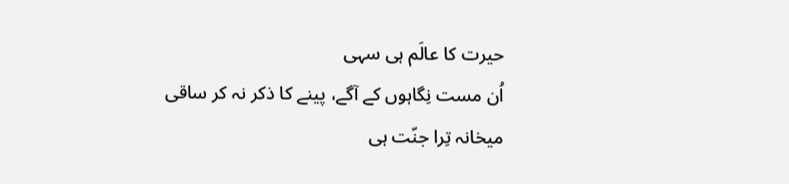حیرت کا عالَم ہی سہی
اُن مست نِگاہوں کے آگے، پینے کا ذکر نہ کر ساقی
میخانہ تِرا جنّت ہی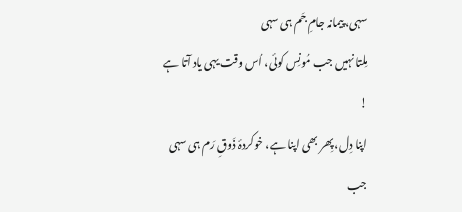سہی، پیمانہ جامِ جَم ہی سہی
مِلتا نہیں جب مُونِس کوئی، اُس وقت یہی یاد آتا ہے !
اپنا دِل، پِھر بھی اپنا ہے، خوکردۂ ذَوقِ رَم ہی سہی
جب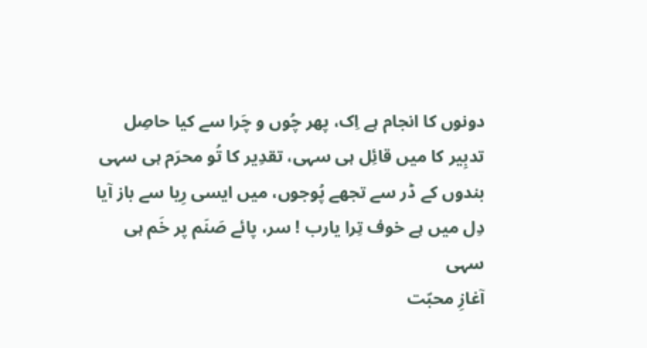دونوں کا انجام ہے اِک، پھر چُوں و چَرا سے کیا حاصِل
تدبِیر کا میں قائِل ہی سہی، تقدِیر کا تُو محرَم ہی سہی
بندوں کے ڈر سے تجھے پُوجوں، میں ایسی رِیا سے باز آیا
دِل میں ہے خوف تِرا یارب ! سر، پائے صَنَم پر خَم ہی سہی
آغازِ محبّت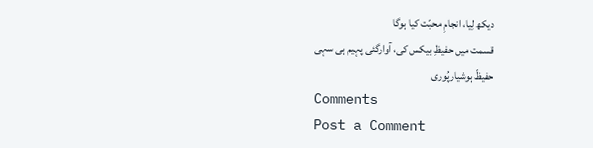دیکھ لِیا، انجامِ محبّت کیا ہوگا
قسمت میں حفیظِ بیکس کی، آوارگئی پہیم ہی سہی
حفیظّ ہوشیارپُوری
Comments
Post a Comment